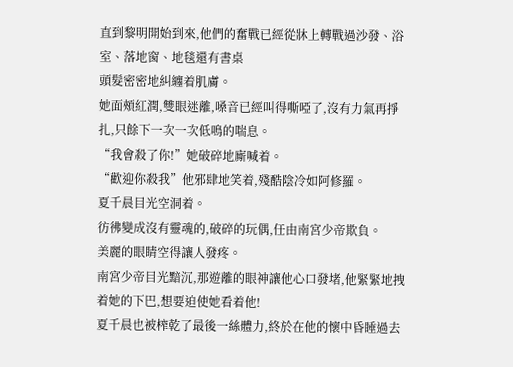直到黎明開始到來,他們的奮戰已經從牀上轉戰過沙發、浴室、落地窗、地毯還有書桌
頭髮密密地糾纏着肌膚。
她面頰紅潤,雙眼迷離,嗓音已經叫得嘶啞了,沒有力氣再掙扎,只餘下一次一次低鳴的喘息。
“我會殺了你!”她破碎地廝喊着。
“歡迎你殺我”他邪肆地笑着,殘酷陰冷如阿修羅。
夏千晨目光空洞着。
彷彿變成沒有靈魂的,破碎的玩偶,任由南宮少帝欺負。
美麗的眼睛空得讓人發疼。
南宮少帝目光黯沉,那遊離的眼神讓他心口發堵,他緊緊地拽着她的下巴,想要迫使她看着他!
夏千晨也被榨乾了最後一絲體力,終於在他的懷中昏睡過去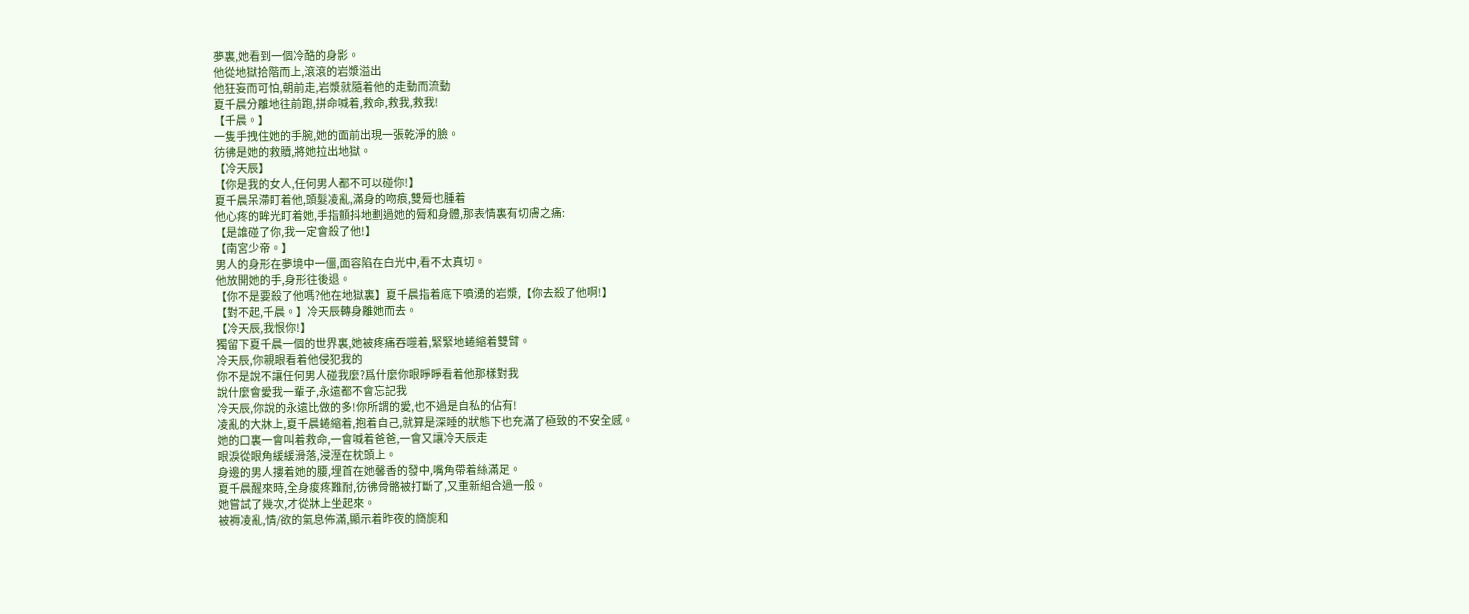夢裏,她看到一個冷酷的身影。
他從地獄拾階而上,滾滾的岩漿溢出
他狂妄而可怕,朝前走,岩漿就隨着他的走動而流動
夏千晨分離地往前跑,拼命喊着,救命,救我,救我!
【千晨。】
一隻手拽住她的手腕,她的面前出現一張乾淨的臉。
彷彿是她的救贖,將她拉出地獄。
【冷天辰】
【你是我的女人,任何男人都不可以碰你!】
夏千晨呆滯盯着他,頭髮凌亂,滿身的吻痕,雙脣也腫着
他心疼的眸光盯着她,手指顫抖地劃過她的脣和身體,那表情裏有切膚之痛:
【是誰碰了你,我一定會殺了他!】
【南宮少帝。】
男人的身形在夢境中一僵,面容陷在白光中,看不太真切。
他放開她的手,身形往後退。
【你不是要殺了他嗎?他在地獄裏】夏千晨指着底下噴湧的岩漿,【你去殺了他啊!】
【對不起,千晨。】冷天辰轉身離她而去。
【冷天辰,我恨你!】
獨留下夏千晨一個的世界裏,她被疼痛吞噬着,緊緊地蜷縮着雙臂。
冷天辰,你親眼看着他侵犯我的
你不是說不讓任何男人碰我麼?爲什麼你眼睜睜看着他那樣對我
說什麼會愛我一輩子,永遠都不會忘記我
冷天辰,你說的永遠比做的多!你所謂的愛,也不過是自私的佔有!
凌亂的大牀上,夏千晨蜷縮着,抱着自己,就算是深睡的狀態下也充滿了極致的不安全感。
她的口裏一會叫着救命,一會喊着爸爸,一會又讓冷天辰走
眼淚從眼角緩緩滑落,浸溼在枕頭上。
身邊的男人摟着她的腰,埋首在她馨香的發中,嘴角帶着絲滿足。
夏千晨醒來時,全身痠疼難耐,彷彿骨骼被打斷了,又重新組合過一般。
她嘗試了幾次,才從牀上坐起來。
被褥凌亂,情/欲的氣息佈滿,顯示着昨夜的旖旎和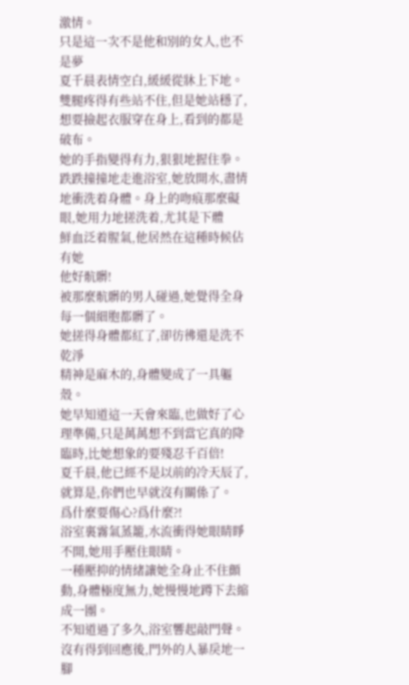激情。
只是這一次不是他和別的女人,也不是夢
夏千晨表情空白,緩緩從牀上下地。雙腿疼得有些站不住,但是她站穩了,想要撿起衣服穿在身上,看到的都是破布。
她的手指變得有力,狠狠地握住拳。
跌跌撞撞地走進浴室,她放開水,盡情地衝洗着身體。身上的吻痕那麼礙眼,她用力地搓洗着,尤其是下體
鮮血泛着腥氣,他居然在這種時候佔有她
他好骯髒!
被那麼骯髒的男人碰過,她覺得全身每一個細胞都髒了。
她搓得身體都紅了,卻彷彿還是洗不乾淨
精神是麻木的,身體變成了一具軀殼。
她早知道這一天會來臨,也做好了心理準備,只是萬萬想不到當它真的降臨時,比她想象的要殘忍千百倍!
夏千晨,他已經不是以前的冷天辰了,就算是,你們也早就沒有關係了。
爲什麼要傷心?爲什麼?!
浴室裏霧氣蒸籠,水流衝得她眼睛睜不開,她用手壓住眼睛。
一種壓抑的情緒讓她全身止不住顫動,身體極度無力,她慢慢地蹲下去縮成一團。
不知道過了多久,浴室響起敲門聲。
沒有得到回應後,門外的人暴戾地一腳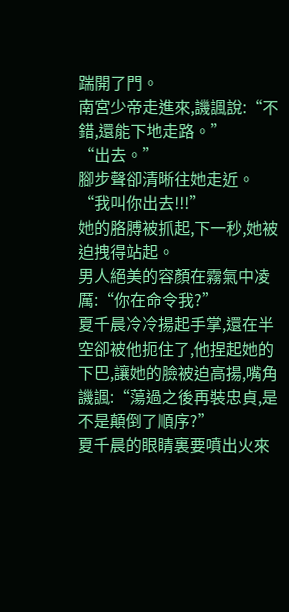踹開了門。
南宮少帝走進來,譏諷說:“不錯,還能下地走路。”
“出去。”
腳步聲卻清晰往她走近。
“我叫你出去!!!”
她的胳膊被抓起,下一秒,她被迫拽得站起。
男人絕美的容顏在霧氣中凌厲:“你在命令我?”
夏千晨冷冷揚起手掌,還在半空卻被他扼住了,他捏起她的下巴,讓她的臉被迫高揚,嘴角譏諷:“蕩過之後再裝忠貞,是不是顛倒了順序?”
夏千晨的眼睛裏要噴出火來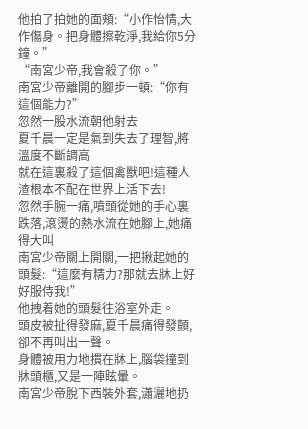他拍了拍她的面頰:“小作怡情,大作傷身。把身體擦乾淨,我給你5分鐘。”
“南宮少帝,我會殺了你。”
南宮少帝離開的腳步一頓:“你有這個能力?”
忽然一股水流朝他射去
夏千晨一定是氣到失去了理智,將溫度不斷調高
就在這裏殺了這個禽獸吧!這種人渣根本不配在世界上活下去!
忽然手腕一痛,噴頭從她的手心裏跌落,滾燙的熱水流在她腳上,她痛得大叫
南宮少帝關上開關,一把揪起她的頭髮:“這麼有精力?那就去牀上好好服侍我!”
他拽着她的頭髮往浴室外走。
頭皮被扯得發麻,夏千晨痛得發顫,卻不再叫出一聲。
身體被用力地摜在牀上,腦袋撞到牀頭櫃,又是一陣眩暈。
南宮少帝脫下西裝外套,瀟灑地扔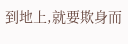到地上,就要欺身而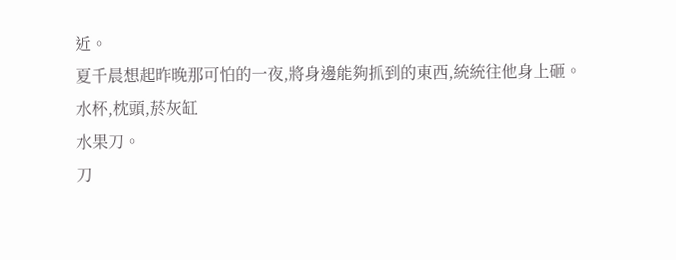近。
夏千晨想起昨晚那可怕的一夜,將身邊能夠抓到的東西,統統往他身上砸。
水杯,枕頭,菸灰缸
水果刀。
刀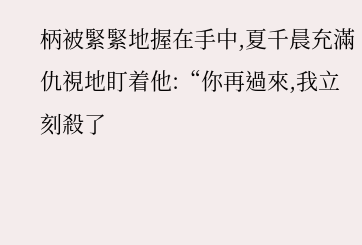柄被緊緊地握在手中,夏千晨充滿仇視地盯着他:“你再過來,我立刻殺了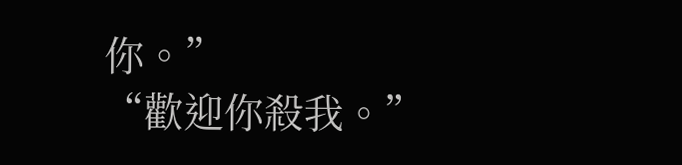你。”
“歡迎你殺我。”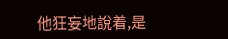他狂妄地說着,是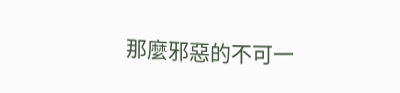那麼邪惡的不可一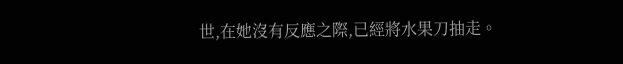世,在她沒有反應之際,已經將水果刀抽走。